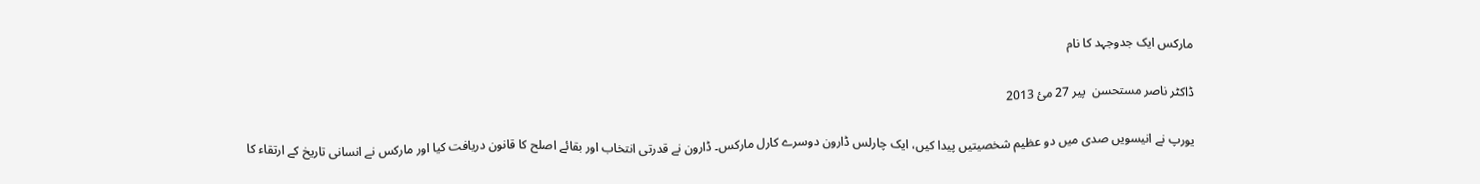مارکس ایک جدوجہد کا نام

ڈاکٹر ناصر مستحسن  پير 27 مئ 2013

یورپ نے انیسویں صدی میں دو عظیم شخصیتیں پیدا کیں، ایک چارلس ڈارون دوسرے کارل مارکس۔ ڈارون نے قدرتی انتخاب اور بقائے اصلح کا قانون دریافت کیا اور مارکس نے انسانی تاریخ کے ارتقاء کا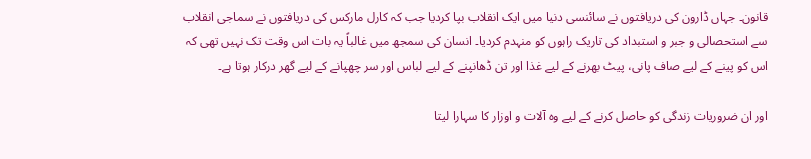قانون۔ جہاں ڈارون کی دریافتوں نے سائنسی دنیا میں ایک انقلاب بپا کردیا جب کہ کارل مارکس کی دریافتوں نے سماجی انقلاب سے استحصالی و جبر و استبداد کی تاریک راہوں کو منہدم کردیا۔ انسان کی سمجھ میں غالباً یہ بات اس وقت تک نہیں تھی کہ اس کو پینے کے لیے صاف پانی، پیٹ بھرنے کے لیے غذا اور تن ڈھانپنے کے لیے لباس اور سر چھپانے کے لیے گھر درکار ہوتا ہے۔

اور ان ضروریات زندگی کو حاصل کرنے کے لیے وہ آلات و اوزار کا سہارا لیتا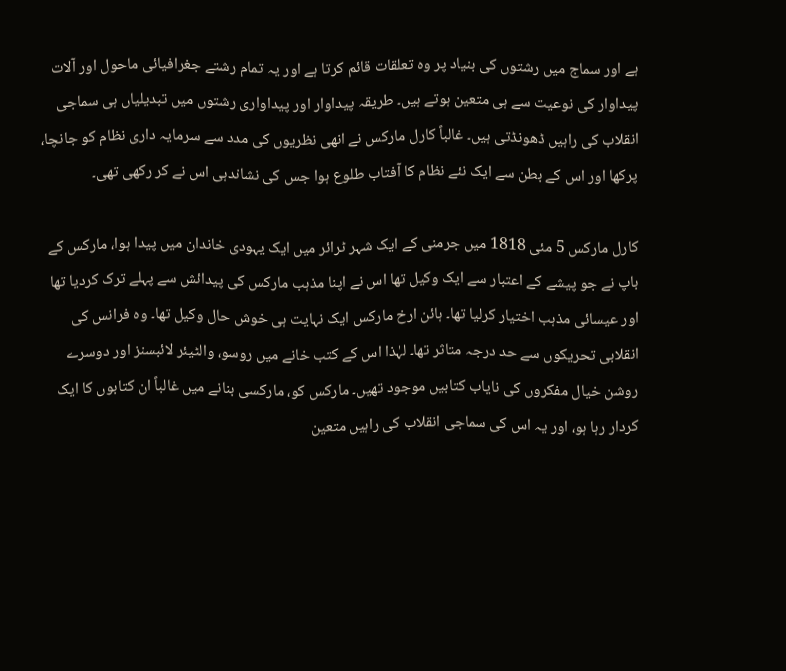ہے اور سماج میں رشتوں کی بنیاد پر وہ تعلقات قائم کرتا ہے اور یہ تمام رشتے جغرافیائی ماحول اور آلات پیداوار کی نوعیت سے ہی متعین ہوتے ہیں۔ طریقہ پیداوار اور پیداواری رشتوں میں تبدیلیاں ہی سماجی انقلاب کی راہیں ڈھونڈتی ہیں۔ غالباً کارل مارکس نے انھی نظریوں کی مدد سے سرمایہ داری نظام کو جانچا، پرکھا اور اس کے بطن سے ایک نئے نظام کا آفتاب طلوع ہوا جس کی نشاندہی اس نے کر رکھی تھی۔

کارل مارکس 5 مئی 1818 میں جرمنی کے ایک شہر ٹرائر میں ایک یہودی خاندان میں پیدا ہوا، مارکس کے باپ نے جو پیشے کے اعتبار سے ایک وکیل تھا اس نے اپنا مذہب مارکس کی پیدائش سے پہلے ترک کردیا تھا اور عیسائی مذہب اختیار کرلیا تھا۔ ہائن ارخ مارکس ایک نہایت ہی خوش حال وکیل تھا۔ وہ فرانس کی انقلابی تحریکوں سے حد درجہ متاثر تھا۔ لہٰذا اس کے کتب خانے میں روسو، والٹیئر لائبسنز اور دوسرے روشن خیال مفکروں کی نایاب کتابیں موجود تھیں۔ مارکس کو، مارکسی بنانے میں غالباً ان کتابوں کا ایک کردار رہا ہو، اور یہ اس کی سماجی انقلاب کی راہیں متعین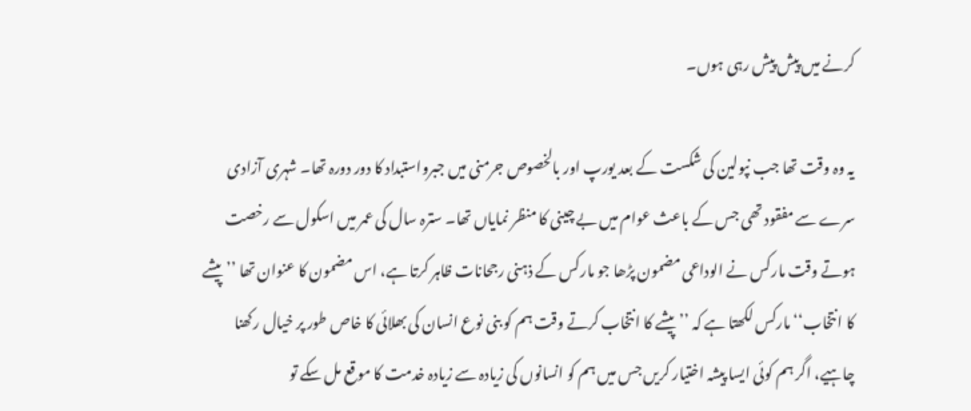کرنے میں پیش پیش رہی ہوں۔

یہ وہ وقت تھا جب نپولین کی شکست کے بعد یورپ اور بالخصوص جرمنی میں جبرواستبداد کا دور دورہ تھا۔ شہری آزادی سرے سے مفقود تھی جس کے باعث عوام میں بے چینی کا منظر نمایاں تھا۔ سترہ سال کی عمر میں اسکول سے رخصت ہوتے وقت مارکس نے الوداعی مضمون پڑھا جو مارکس کے ذہنی رجحانات ظاہر کرتا ہے، اس مضمون کا عنوان تھا ’’پیشے کا انتخاب‘‘ مارکس لکھتا ہے کہ ’’پیشے کا انتخاب کرتے وقت ہم کو بنی نوع انسان کی بھلائی کا خاص طور پر خیال رکھنا چاہیے، اگر ہم کوئی ایسا پیشہ اختیار کریں جس میں ہم کو انسانوں کی زیادہ سے زیادہ خدمت کا موقع مل سکے تو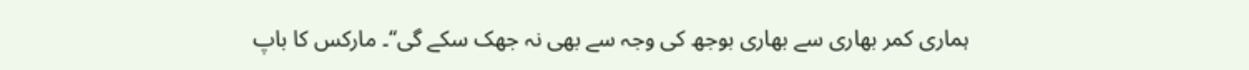ہماری کمر بھاری سے بھاری بوجھ کی وجہ سے بھی نہ جھک سکے گی‘‘۔ مارکس کا باپ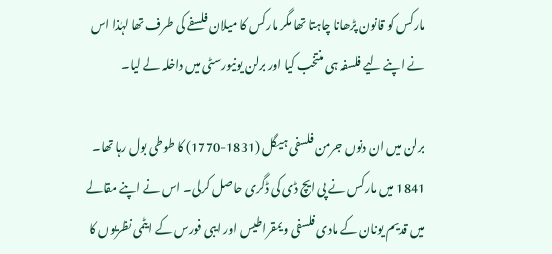مارکس کو قانون پڑھانا چاہتا تھا مگر مارکس کا میلان فلسفے کی طرف تھا لہٰذا اس نے اپنے لیے فلسفہ ہی منتخب کیا اور برلن یونیورسٹی میں داخلہ لے لیا۔

برلن میں ان دنوں جرمن فلسفی ہیگل (1831-1770) کا طوطی بول رہا تھا۔ 1841 میں مارکس نے پی ایچ ڈی کی ڈگری حاصل کرلی۔ اس نے اپنے مقالے میں قدیم یونان کے مادی فلسفی ویمقراطیس اور ایبی فورس کے ایٹمی نظریوں کا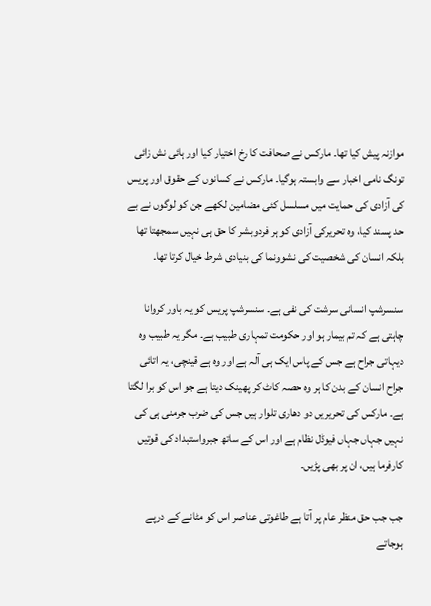موازنہ پیش کیا تھا۔ مارکس نے صحافت کا رخ اختیار کیا اور ہائی نش زائی تونگ نامی اخبار سے وابستہ ہوگیا۔ مارکس نے کسانوں کے حقوق اور پریس کی آزادی کی حمایت میں مسلسل کئی مضامین لکھے جن کو لوگوں نے بے حد پسند کیا، وہ تحریرکی آزادی کو ہر فردوبشر کا حق ہی نہیں سمجھتا تھا بلکہ انسان کی شخصیت کی نشوونما کی بنیادی شرط خیال کرتا تھا۔

سنسرشپ انسانی سرشت کی نفی ہے۔ سنسرشپ پریس کو یہ باور کروانا چاہتی ہے کہ تم بیمار ہو اور حکومت تمہاری طبیب ہے۔ مگر یہ طبیب وہ دیہاتی جراح ہے جس کے پاس ایک ہی آلہ ہے اور وہ ہے قینچی، یہ اتائی جراح انسان کے بدن کا ہر وہ حصہ کاٹ کر پھینک دیتا ہے جو اس کو برا لگتا ہے۔ مارکس کی تحریریں دو دھاری تلوار ہیں جس کی ضرب جرمنی ہی کی نہیں جہاں جہاں فیوڈل نظام ہے اور اس کے ساتھ جبرواستبداد کی قوتیں کارفرما ہیں، ان پر بھی پڑیں۔

جب جب حق منظر عام پر آتا ہے طاغوتی عناصر اس کو مٹانے کے درپے ہوجاتے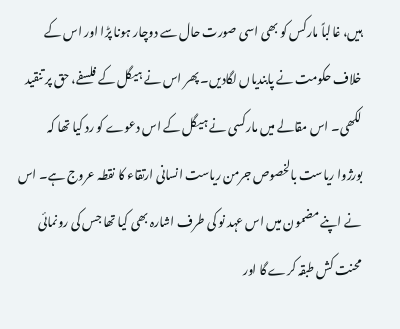ہیں، غالباً مارکس کو بھی اسی صورت حال سے دوچار ہونا پڑا اور اس کے خلاف حکومت نے پابندیاں لگادیں۔ پھر اس نے ہیگل کے فلسفے، حق پر تنقید لکھی۔ اس مقالے میں مارکسی نے ہیگل کے اس دعوے کو رد کیا تھا کہ بورژوا ریاست بالخصوص جرمن ریاست انسانی ارتقاء کا نقطہ عروج ہے۔ اس نے اپنے مضمون میں اس عہد نو کی طرف اشارہ بھی کیا تھا جس کی رونمائی محنت کش طبقہ کرے گا اور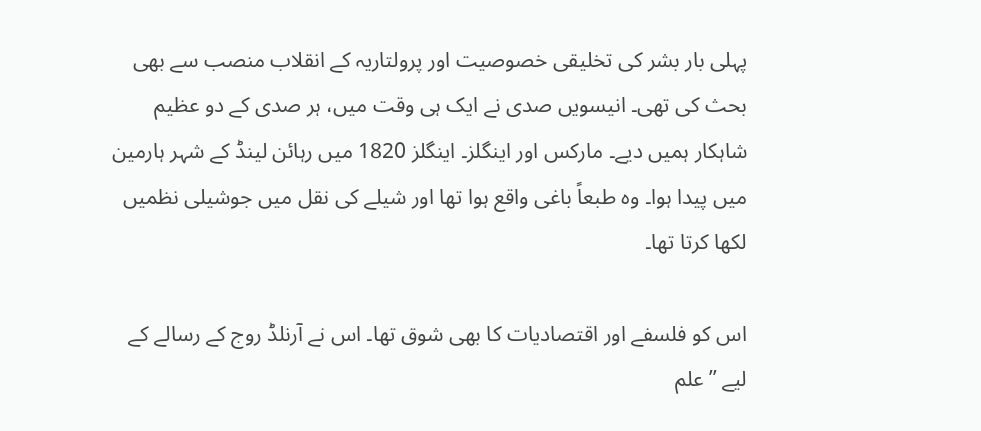پہلی بار بشر کی تخلیقی خصوصیت اور پرولتاریہ کے انقلاب منصب سے بھی بحث کی تھی۔ انیسویں صدی نے ایک ہی وقت میں، ہر صدی کے دو عظیم شاہکار ہمیں دیے۔ مارکس اور اینگلز۔ اینگلز 1820 میں رہائن لینڈ کے شہر ہارمین میں پیدا ہوا۔ وہ طبعاً باغی واقع ہوا تھا اور شیلے کی نقل میں جوشیلی نظمیں لکھا کرتا تھا۔

اس کو فلسفے اور اقتصادیات کا بھی شوق تھا۔ اس نے آرنلڈ روج کے رسالے کے لیے ’’علم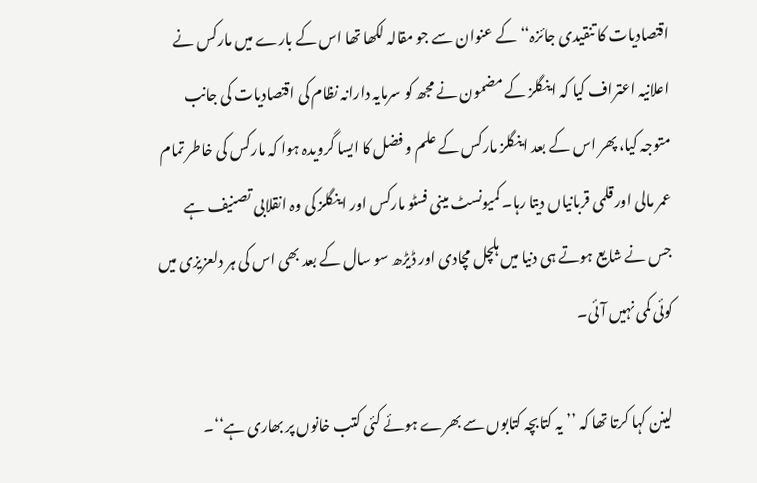اقتصادیات کا تنقیدی جائزہ‘‘ کے عنوان سے جو مقالہ لکھا تھا اس کے بارے میں مارکس نے اعلانیہ اعتراف کیا کہ اینگلز کے مضمون نے مجھ کو سرمایہ دارانہ نظام کی اقتصادیات کی جانب متوجہ کیا، پھر اس کے بعد اینگلز مارکس کے علم و فضل کا ایسا گرویدہ ہوا کہ مارکس کی خاطر تمام عمر مالی اور قلمی قربانیاں دیتا رہا۔ کمیونسٹ مینی فسٹو مارکس اور اینگلز کی وہ انقلابی تصنیف ہے جس نے شایع ہوتے ہی دنیا میں ہلچل مچادی اور ڈیڑھ سو سال کے بعد بھی اس کی ہر دلعزیزی میں کوئی کمی نہیں آئی۔

لینن کہا کرتا تھا کہ ’’یہ کتابچہ کتابوں سے بھرے ہوئے کئی کتب خانوں پر بھاری ہے‘‘۔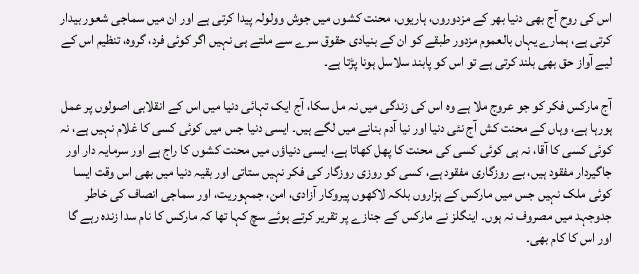اس کی روح آج بھی دنیا بھر کے مزدوروں، ہاریوں، محنت کشوں میں جوش وولولہ پیدا کرتی ہے اور ان میں سماجی شعور بیدار کرتی ہے، ہمارے یہاں بالعموم مزدور طبقے کو ان کے بنیادی حقوق سرے سے ملتے ہی نہیں اگر کوئی فرد، گروہ، تنظیم اس کے لیے آواز حق بھی بلند کرتی ہے تو اس کو پابند سلاسل ہونا پڑتا ہے۔

آج مارکس فکر کو جو عروج ملا ہے وہ اس کی زندگی میں نہ مل سکا، آج ایک تہائی دنیا میں اس کے انقلابی اصولوں پر عمل ہورہا ہے، وہاں کے محنت کش آج نئی دنیا اور نیا آدم بنانے میں لگے ہیں۔ ایسی دنیا جس میں کوئی کسی کا غلام نہیں ہے، نہ کوئی کسی کا آقا، نہ ہی کوئی کسی کی محنت کا پھل کھاتا ہے، ایسی دنیاؤں میں محنت کشوں کا راج ہے اور سرمایہ دار اور جاگیردار مفقود ہیں، بے روزگاری مفقود ہے، کسی کو روزی روزگار کی فکر نہیں ستاتی اور بقیہ دنیا میں بھی اس وقت ایسا کوئی ملک نہیں جس میں مارکس کے ہزاروں بلکہ لاکھوں پیروکار آزادی، امن، جمہوریت، اور سماجی انصاف کی خاطر جدوجہد میں مصروف نہ ہوں۔ اینگلز نے مارکس کے جنازے پر تقریر کرتے ہوئے سچ کہا تھا کہ مارکس کا نام سدا زندہ رہے گا اور اس کا کام بھی۔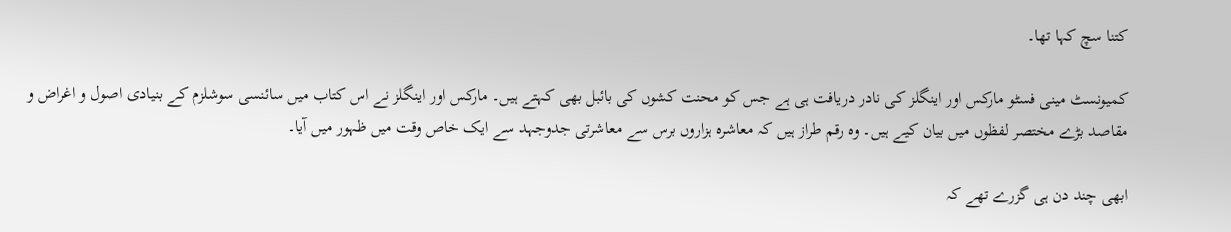کتنا سچ کہا تھا۔

کمیونسٹ مینی فسٹو مارکس اور اینگلز کی نادر دریافت ہی ہے جس کو محنت کشوں کی بائبل بھی کہتے ہیں۔ مارکس اور اینگلز نے اس کتاب میں سائنسی سوشلزم کے بنیادی اصول و اغراض و مقاصد بڑے مختصر لفظوں میں بیان کیے ہیں۔ وہ رقم طراز ہیں کہ معاشرہ ہزاروں برس سے معاشرتی جدوجہد سے ایک خاص وقت میں ظہور میں آیا۔

ابھی چند دن ہی گزرے تھے کہ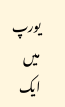یورپ میں ایک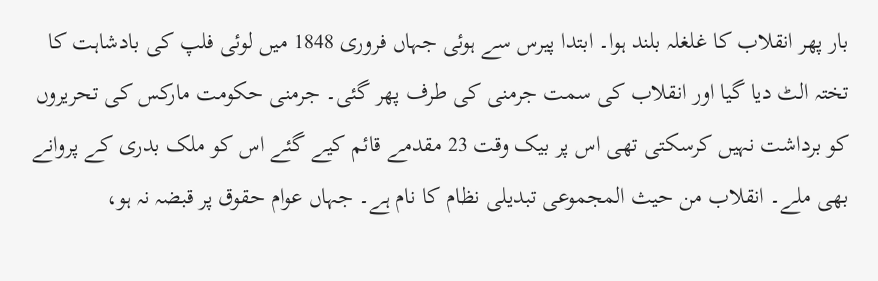بار پھر انقلاب کا غلغلہ بلند ہوا۔ ابتدا پیرس سے ہوئی جہاں فروری 1848 میں لوئی فلپ کی بادشاہت کا تختہ الٹ دیا گیا اور انقلاب کی سمت جرمنی کی طرف پھر گئی۔ جرمنی حکومت مارکس کی تحریروں کو برداشت نہیں کرسکتی تھی اس پر بیک وقت 23 مقدمے قائم کیے گئے اس کو ملک بدری کے پروانے بھی ملے۔ انقلاب من حیث المجموعی تبدیلی نظام کا نام ہے۔ جہاں عوام حقوق پر قبضہ نہ ہو،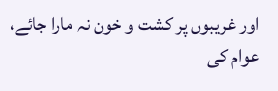اور غریبوں پر کشت و خون نہ مارا جائے، عوام کی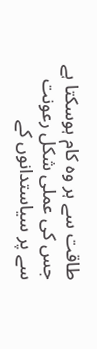طاقت سے ہر وہ کام ہوسکتا ہے جس کی عملی شکل رعونت سے پر سیاستدانوں کے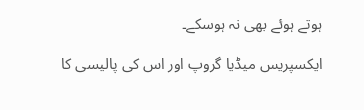ہوتے ہوئے بھی نہ ہوسکے۔

ایکسپریس میڈیا گروپ اور اس کی پالیسی کا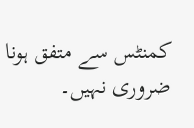کمنٹس سے متفق ہونا ضروری نہیں۔